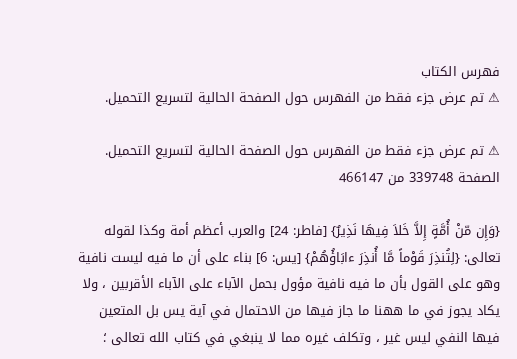فهرس الكتاب
⚠ تم عرض جزء فقط من الفهرس حول الصفحة الحالية لتسريع التحميل.

⚠ تم عرض جزء فقط من الفهرس حول الصفحة الحالية لتسريع التحميل.
الصفحة 339748 من 466147

{وَإِن مّنْ أُمَّةٍ إِلاَّ خَلاَ فِيهَا نَذِيرٌ} [فاطر: 24] والعرب أعظم أمة وكذا لقوله تعالى: {لِتُنذِرَ قَوْماً مَّا أُنذِرَ ءابَاؤُهُمْ} [يس: 6] بناء على أن ما فيه ليست نافية وهو على القول بأن ما فيه نافية مؤول بحمل الآباء على الآباء الأقربين ، ولا يكاد يجوز في ما ههنا ما جاز فيها من الاحتمال في آية يس بل المتعين فيها النفي ليس غير ، وتكلف غيره مما لا ينبغي في كتاب الله تعالى ؛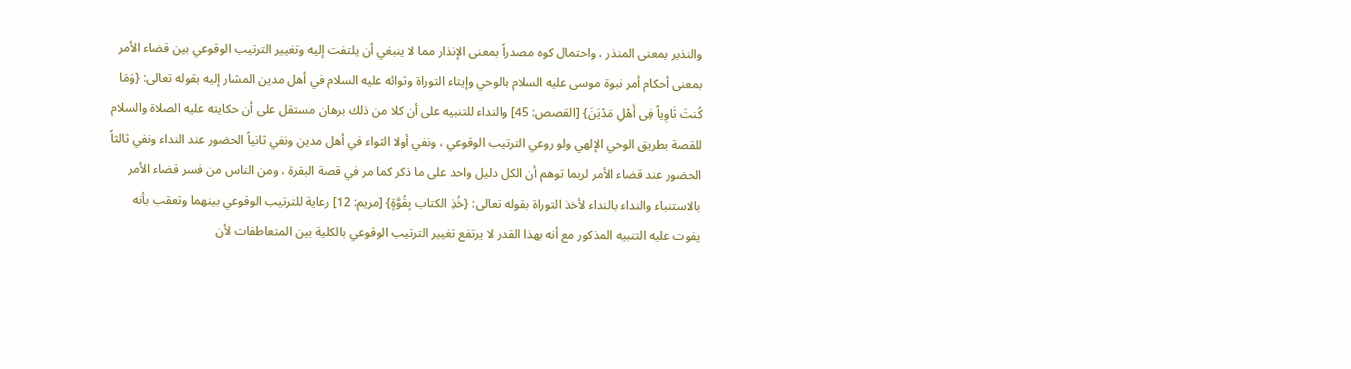والنذير بمعنى المنذر ، واحتمال كوه مصدراً بمعنى الإنذار مما لا ينبغي أن يلتفت إليه وتغيير الترتيب الوقوعي بين قضاء الأمر بمعنى أحكام أمر نبوة موسى عليه السلام بالوحي وإيتاء التوراة وثوائه عليه السلام في أهل مدين المشار إليه بقوله تعالى: {وَمَا كُنتَ ثَاوِياً فِى أَهْلِ مَدْيَنَ} [القصص: 45] والنداء للتنبيه على أن كلا من ذلك برهان مستقل على أن حكايته عليه الصلاة والسلام للقصة بطريق الوحي الإلهي ولو روعي الترتيب الوقوعي ، ونفي أولا الثواء في أهل مدين ونفي ثانياً الحضور عند النداء ونفي ثالثاً الحضور عند قضاء الأمر لربما توهم أن الكل دليل واحد على ما ذكر كما مر في قصة البقرة ، ومن الناس من فسر قضاء الأمر بالاستنباء والنداء بالنداء لأخذ التوراة بقوله تعالى: {خُذِ الكتاب بِقُوَّةٍ} [مريم: 12] رعاية للترتيب الوقوعي بينهما وتعقب بأنه يفوت عليه التنبيه المذكور مع أنه بهذا القدر لا يرتفع تغيير الترتيب الوقوعي بالكلية بين المتعاطفات لأن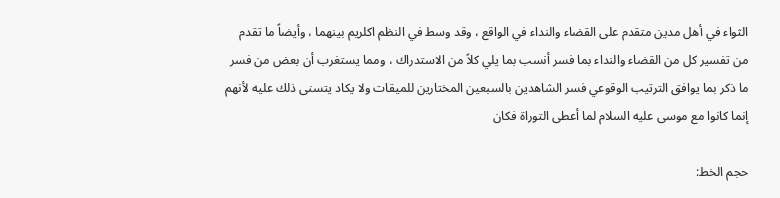الثواء في أهل مدين متقدم على القضاء والنداء في الواقع ، وقد وسط في النظم اكلريم بينهما ، وأيضاً ما تقدم من تفسير كل من القضاء والنداء بما فسر أنسب بما يلي كلاً من الاستدراك ، ومما يستغرب أن بعض من فسر ما ذكر بما يوافق الترتيب الوقوعي فسر الشاهدين بالسبعين المختارين للميقات ولا يكاد يتسنى ذلك عليه لأنهم إنما كانوا مع موسى عليه السلام لما أعطى التوراة فكان

حجم الخط: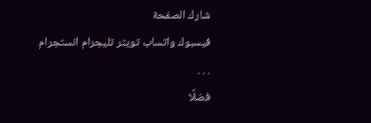شارك الصفحة
فيسبوك واتساب تويتر تليجرام انستجرام
. . .
فضلًا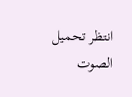انتظر تحميل الصوت